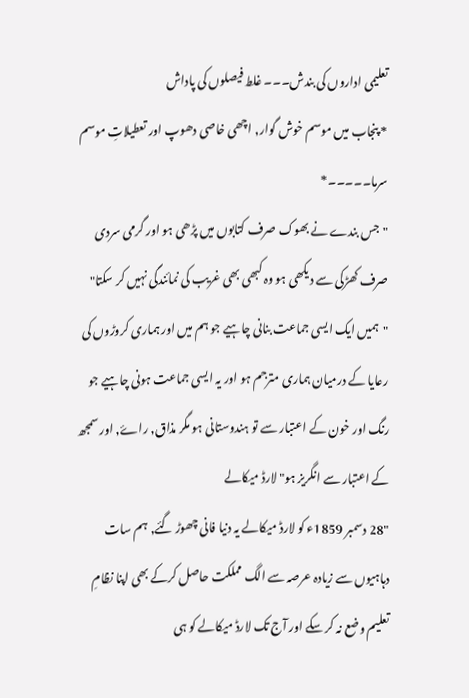تعلیمی اداروں کی بندش۔۔۔ غلط فیصلوں کی پاداش
* پنجاب میں موسم خوش گوار, اچھی خاصی دھوپ اور تعطیلاتِ موسم سرما۔۔۔۔۔*
"جس بندے نے بھوک صرف کتابوں میں پڑھی ہو اور گرمی سردی صرف کھڑکی سے دیکھی ہو وہ کبھی بھی غریب کی نمائندگی نہیں کر سکتا"
"ہمیں ایک ایسی جماعت بنانی چاہیے جو ہم میں اور ہماری کروڑوں کی رعایا کے درمیان ہماری مترجم ہو اور یہ ایسی جماعت ہونی چاہیے جو رنگ اور خون کے اعتبار سے تو ہندوستانی ہو مگر مذاق, راۓ, اور سمجھ کے اعتبار سے انگریز ہو" لارڈ میکالے
"28 دسمبر 1859ء کو لارڈ میکالے یہ دنیا فانی چھوڑ گئے, ہم سات دہاہیوں سے زیادہ عرصہ سے الگ مملکت حاصل کرکے بھی اپنا نظامِ تعلیم وضع نہ کر سکے اور آج تک لارڈ میکالے کو ہی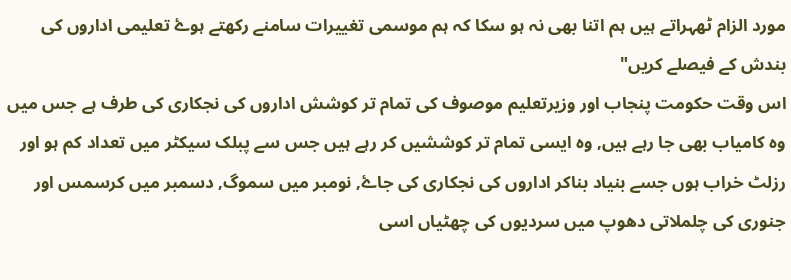مورد الزام ٹھہراتے ہیں ہم اتنا بھی نہ ہو سکا کہ ہم موسمی تغییرات سامنے رکھتے ہوۓ تعلیمی اداروں کی بندش کے فیصلے کریں"
اس وقت حکومت پنجاب اور وزیرتعلیم موصوف کی تمام تر کوشش اداروں کی نجکاری کی طرف ہے جس میں وہ کامیاب بھی جا رہے ہیں, وہ ایسی تمام تر کوششیں کر رہے ہیں جس سے پبلک سیکٹر میں تعداد کم ہو اور رزلٹ خراب ہوں جسے بنیاد بناکر اداروں کی نجکاری کی جاۓ, نومبر میں سموگ, دسمبر میں کرسمس اور جنوری کی چلملاتی دھوپ میں سردیوں کی چھٹیاں اسی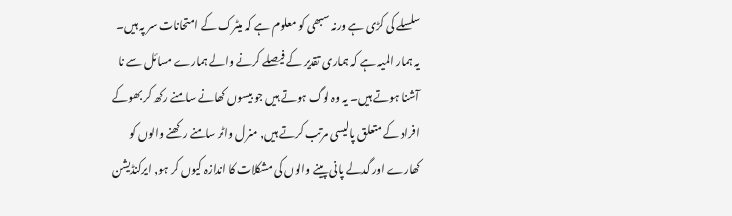سلسلے کی کڑی ہے ورنہ سبھی کو معلوم ہے کہ میٹرک کے امتحانات سر پہ ہیں۔
یہ ہمار المیہ ہے کہ ہماری تقدیر کے فیصلے کرنے والے ہمارے مسائل سے نا آشنا ہوتے ہیں۔ یہ وہ لوگ ہوتے ہیں جو بیسوں کھانے سامنے رکھ کر بھوکے افراد کے متعلق پالیسی مرتب کرتے ہیں, منرل واٹر سامنے رکھنے والوں کو کھارے اور گدلے پانی پینے والوں کی مشکلات کا اندازہ کیوں کر ہو, ایرکنڈیشن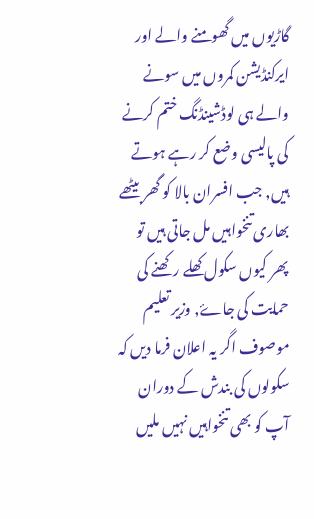گاڑیوں میں گھومنے والے اور ایرکنڈیشن کمروں میں سونے والے ہی لوڈشینڈنگ ختم کرنے کی پالیسی وضع کر رہے ہوتے ہیں, جب افسران بالا کو گھر بیٹھے بھاری تنخواہیں مل جاتی ہیں تو پھر کیوں سکول کھلے رکھنے کی حمایت کی جاۓ, وزیر تعلیم موصوف اگر یہ اعلان فرما دیں کہ سکولوں کی بندش کے دوران آپ کو بھی تنخواہیں نہیں ملیں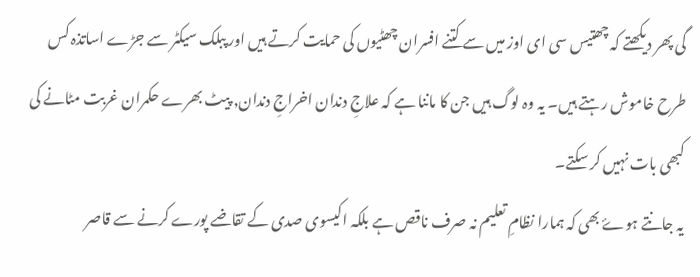گی پھر دیکھتے کہ چھتیس سی ای اوز میں سے کتنے افسران چھٹیوں کی حمایت کرتے ہیں اور پبلک سیکٹر سے جڑے اساتذہ کس طرح خاموش رہتے ہیں۔ یہ وہ لوگ ہیں جن کا ماننا ہے کہ علاجِ دندان اخراجِ دندان, پیٹ بھرے حکمران غربت مٹانے کی کبھی بات نہیں کر سکتے۔
یہ جانتے ہوۓ بھی کہ ہمارا نظامِ تعلیم نہ صرف ناقص ہے بلکہ اکیسوی صدی کے تقاضے پورے کرنے سے قاصر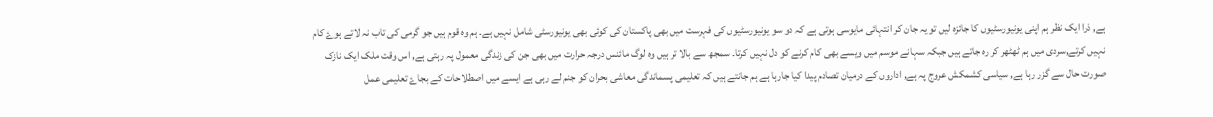ہے, ذرا ایک نظر ہم اپنی یونیورسٹیوں کا جائزہ لیں تو یہ جان کر انتہائی مایوسی ہوتی ہے کہ دو سو یونیورسٹیوں کی فہرست میں بھی پاکستان کی کوئی بھی یونیورسٹی شامل نہیں ہے۔ ہم وہ قوم ہیں جو گرمی کی تاب نہ لاتے ہوۓ کام نہیں کرتے,سردی میں ہم ٹھٹھر کر رہ جاتے ہیں جبکہ سہانے موسم میں ویسے بھی کام کرنے کو دل نہیں کرتا۔ سمجھ سے بالا تر ہیں وہ لوگ مائنس درجہ حرارت میں بھی جن کی زندگی معمول پہ رہتی ہے, اس وقت ملک ایک نازک صورت حال سے گزر رہا ہے, سیاسی کشمکش عروج پہ ہے, اداروں کے درمیان تصادم پیدا کیا جارہا ہے ہم جانتے ہیں کہ تعلیمی پسماندگی معاشی بحران کو جنم لے رہی ہے ایسے میں اصطلاحات کے بجاۓ تعلیمی عمل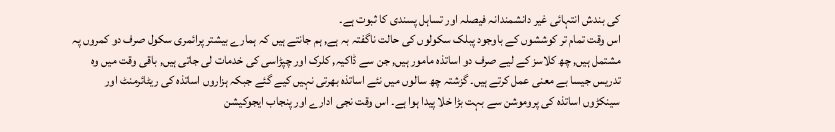کی بندش انتہائی غیر دانشمندانہ فیصلہ اور تساہل پسندی کا ثبوت ہے۔
اس وقت تمام تر کوششوں کے باوجود پبلک سکولوں کی حالت ناگفتہ بہ ہے, ہم جانتے ہیں کہ ہمارے بیشتر پرائمری سکول صرف دو کمروں پہ مشتمل ہیں, چھ کلاسز کے لیے صرف دو اساتذہ مامور ہیں, جن سے ڈاکیہ, کلرک اور چپڑاسی کی خدمات لی جاتی ہیں, باقی وقت میں وہ تدریس جیسا بے معنی عمل کرتے ہیں۔ گزشتہ چھ سالوں میں نئے اساتذہ بھرتی نہیں کیے گئے جبکہ ہزاروں اساتذہ کی ریٹائرمنٹ اور سینکڑوں اساتذہ کی پروموشن سے بہت بڑا خلا پیدا ہوا ہے۔ اس وقت نجی ادارے اور پنجاب ایجوکیشن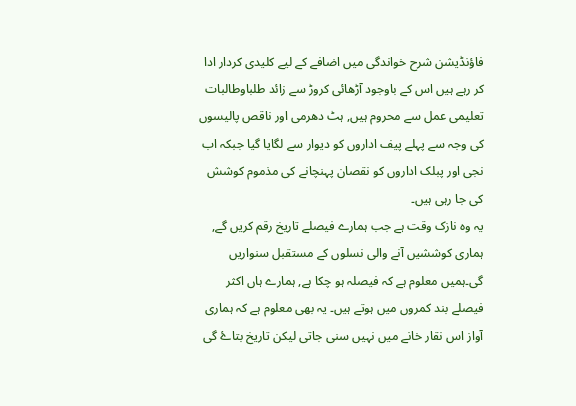فاؤنڈیشن شرح خواندگی میں اضافے کے لیے کلیدی کردار ادا کر رہے ہیں اس کے باوجود آڑھائی کروڑ سے زائد طلباوطالبات تعلیمی عمل سے محروم ہیں, ہٹ دھرمی اور ناقص پالیسوں کی وجہ سے پہلے پیف اداروں کو دیوار سے لگایا گیا جبکہ اب نجی اور پبلک اداروں کو نقصان پہنچانے کی مذموم کوشش کی جا رہی ہیں۔
یہ وہ نازک وقت ہے جب ہمارے فیصلے تاریخ رقم کریں گے, ہماری کوششیں آنے والی نسلوں کے مستقبل سنواریں گی۔ہمیں معلوم ہے کہ فیصلہ ہو چکا ہے, ہمارے ہاں اکثر فیصلے بند کمروں میں ہوتے ہیں۔ یہ بھی معلوم ہے کہ ہماری آواز اس نقار خانے میں نہیں سنی جاتی لیکن تاریخ بتاۓ گی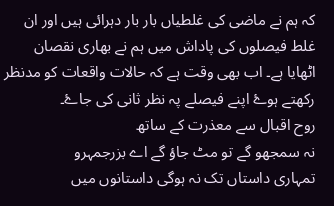کہ ہم نے ماضی کی غلطیاں بار بار دہرائی ہیں اور ان غلط فیصلوں کی پاداش میں ہم نے بھاری نقصان اٹھایا ہے۔ اب بھی وقت ہے کہ حالات واقعات کو مدنظر رکھتے ہوۓ اپنے فیصلے پہ نظر ثانی کی جاۓ۔
روح اقبال سے معذرت کے ساتھ
نہ سمجھو گے تو مٹ جاؤ گے اے بزرجمہرو
تمہاری داستاں تک نہ ہوگی داستانوں میں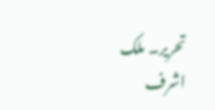تحریر۔ ملک اشرف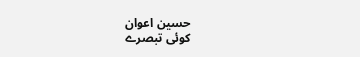حسین اعوان
کوئی تبصرے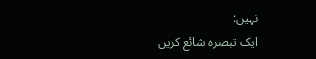نہیں:
ایک تبصرہ شائع کریں